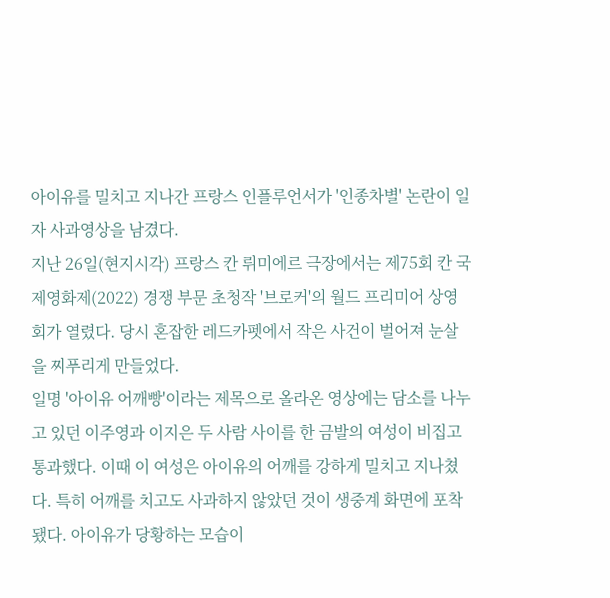아이유를 밀치고 지나간 프랑스 인플루언서가 '인종차별' 논란이 일자 사과영상을 남겼다.
지난 26일(현지시각) 프랑스 칸 뤼미에르 극장에서는 제75회 칸 국제영화제(2022) 경쟁 부문 초청작 '브로커'의 월드 프리미어 상영회가 열렸다. 당시 혼잡한 레드카펫에서 작은 사건이 벌어져 눈살을 찌푸리게 만들었다.
일명 '아이유 어깨빵'이라는 제목으로 올라온 영상에는 담소를 나누고 있던 이주영과 이지은 두 사람 사이를 한 금발의 여성이 비집고 통과했다. 이때 이 여성은 아이유의 어깨를 강하게 밀치고 지나쳤다. 특히 어깨를 치고도 사과하지 않았던 것이 생중계 화면에 포착됐다. 아이유가 당황하는 모습이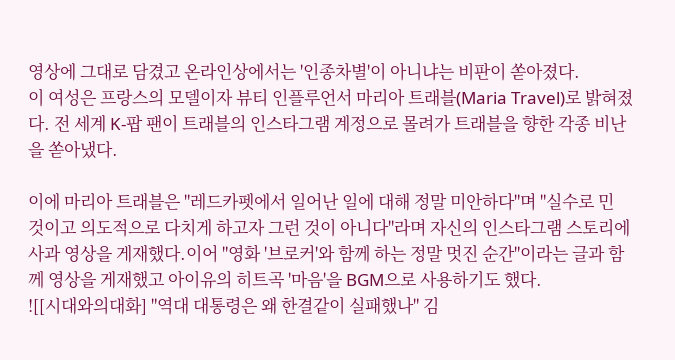영상에 그대로 담겼고 온라인상에서는 '인종차별'이 아니냐는 비판이 쏟아졌다.
이 여성은 프랑스의 모델이자 뷰티 인플루언서 마리아 트래블(Maria Travel)로 밝혀졌다. 전 세계 K-팝 팬이 트래블의 인스타그램 계정으로 몰려가 트래블을 향한 각종 비난을 쏟아냈다.

이에 마리아 트래블은 "레드카펫에서 일어난 일에 대해 정말 미안하다"며 "실수로 민 것이고 의도적으로 다치게 하고자 그런 것이 아니다"라며 자신의 인스타그램 스토리에 사과 영상을 게재했다.이어 "영화 '브로커'와 함께 하는 정말 멋진 순간"이라는 글과 함께 영상을 게재했고 아이유의 히트곡 '마음'을 BGM으로 사용하기도 했다.
![[시대와의대화] "역대 대통령은 왜 한결같이 실패했나" 김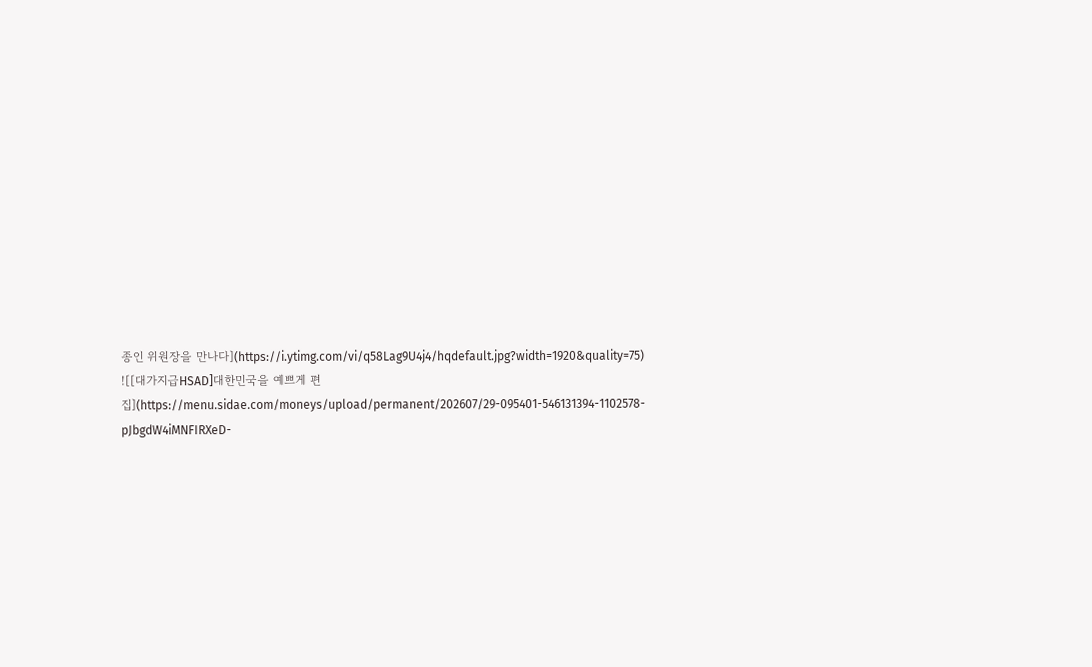종인 위원장을 만나다](https://i.ytimg.com/vi/q58Lag9U4j4/hqdefault.jpg?width=1920&quality=75)
![[대가지급HSAD]대한민국을 예쁘게 편집](https://menu.sidae.com/moneys/upload/permanent/202607/29-095401-546131394-1102578-pJbgdW4iMNFIRXeD-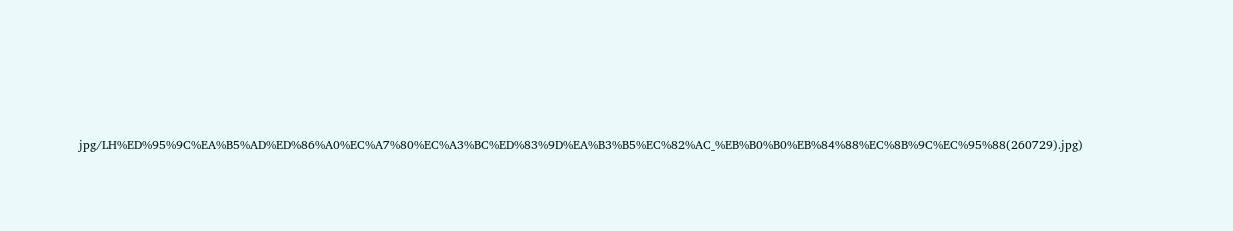jpg/LH%ED%95%9C%EA%B5%AD%ED%86%A0%EC%A7%80%EC%A3%BC%ED%83%9D%EA%B3%B5%EC%82%AC_%EB%B0%B0%EB%84%88%EC%8B%9C%EC%95%88(260729).jpg)